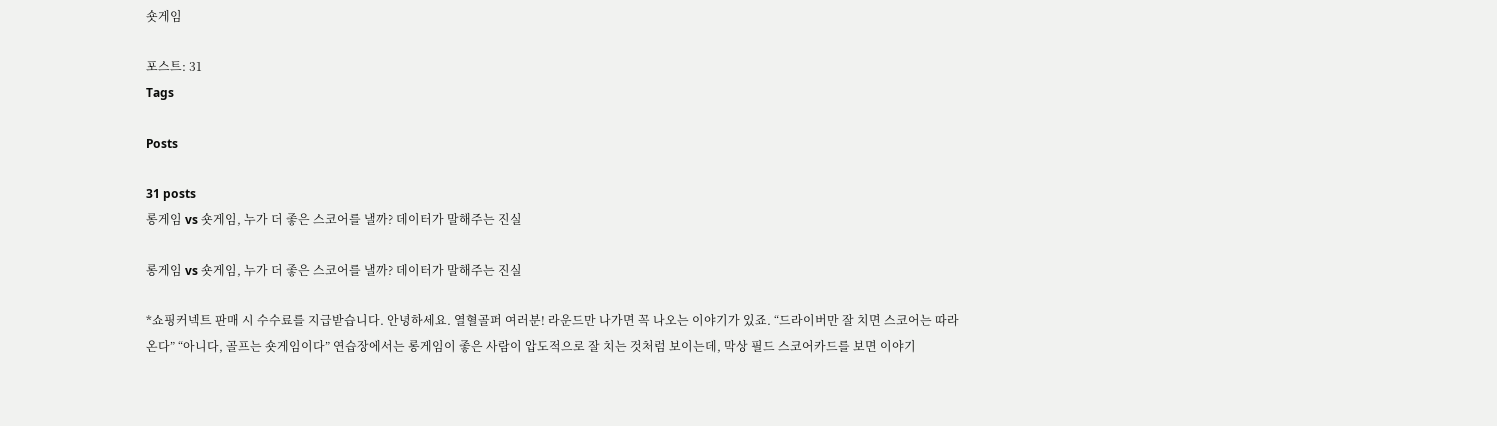숏게임

포스트: 31
Tags

Posts

31 posts
롱게임 vs 숏게임, 누가 더 좋은 스코어를 낼까? 데이터가 말해주는 진실

롱게임 vs 숏게임, 누가 더 좋은 스코어를 낼까? 데이터가 말해주는 진실

*쇼핑커넥트 판매 시 수수료를 지급받습니다. 안녕하세요. 열혈골퍼 여러분! 라운드만 나가면 꼭 나오는 이야기가 있죠. “드라이버만 잘 치면 스코어는 따라온다” “아니다, 골프는 숏게임이다” 연습장에서는 롱게임이 좋은 사람이 압도적으로 잘 치는 것처럼 보이는데, 막상 필드 스코어카드를 보면 이야기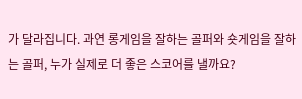가 달라집니다. 과연 롱게임을 잘하는 골퍼와 숏게임을 잘하는 골퍼, 누가 실제로 더 좋은 스코어를 낼까요?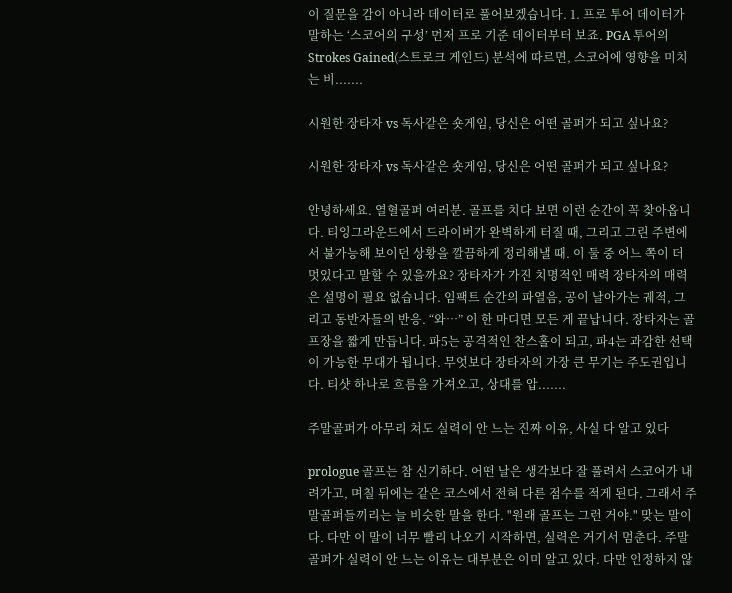이 질문을 감이 아니라 데이터로 풀어보겠습니다. 1. 프로 투어 데이터가 말하는 ‘스코어의 구성’ 먼저 프로 기준 데이터부터 보죠. PGA 투어의 Strokes Gained(스트로크 게인드) 분석에 따르면, 스코어에 영향을 미치는 비.......

시원한 장타자 vs 독사같은 숏게임, 당신은 어떤 골퍼가 되고 싶나요?

시원한 장타자 vs 독사같은 숏게임, 당신은 어떤 골퍼가 되고 싶나요?

안녕하세요. 열혈골퍼 여러분. 골프를 치다 보면 이런 순간이 꼭 찾아옵니다. 티잉그라운드에서 드라이버가 완벽하게 터질 때, 그리고 그린 주변에서 불가능해 보이던 상황을 깔끔하게 정리해낼 때. 이 둘 중 어느 쪽이 더 멋있다고 말할 수 있을까요? 장타자가 가진 치명적인 매력 장타자의 매력은 설명이 필요 없습니다. 임팩트 순간의 파열음, 공이 날아가는 궤적, 그리고 동반자들의 반응. “와…” 이 한 마디면 모든 게 끝납니다. 장타자는 골프장을 짧게 만듭니다. 파5는 공격적인 찬스홀이 되고, 파4는 과감한 선택이 가능한 무대가 됩니다. 무엇보다 장타자의 가장 큰 무기는 주도권입니다. 티샷 하나로 흐름을 가져오고, 상대를 압.......

주말골퍼가 아무리 쳐도 실력이 안 느는 진짜 이유, 사실 다 알고 있다

prologue 골프는 참 신기하다. 어떤 날은 생각보다 잘 풀려서 스코어가 내려가고, 며칠 뒤에는 같은 코스에서 전혀 다른 점수를 적게 된다. 그래서 주말골퍼들끼리는 늘 비슷한 말을 한다. "원래 골프는 그런 거야." 맞는 말이다. 다만 이 말이 너무 빨리 나오기 시작하면, 실력은 거기서 멈춘다. 주말골퍼가 실력이 안 느는 이유는 대부분은 이미 알고 있다. 다만 인정하지 않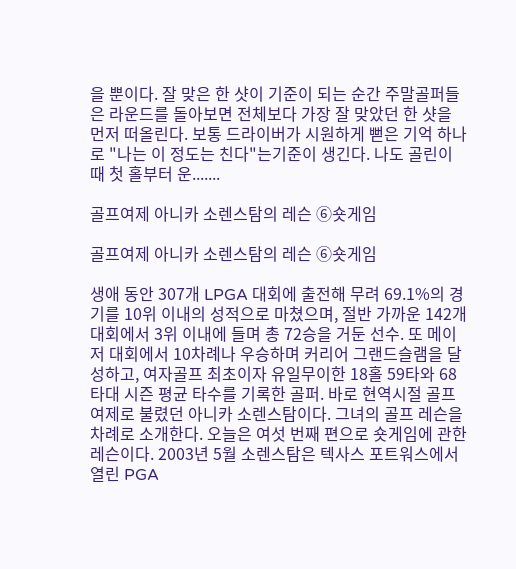을 뿐이다. 잘 맞은 한 샷이 기준이 되는 순간 주말골퍼들은 라운드를 돌아보면 전체보다 가장 잘 맞았던 한 샷을 먼저 떠올린다. 보통 드라이버가 시원하게 뻗은 기억 하나로 "나는 이 정도는 친다"는기준이 생긴다. 나도 골린이 때 첫 홀부터 운.......

골프여제 아니카 소렌스탐의 레슨 ⑥숏게임

골프여제 아니카 소렌스탐의 레슨 ⑥숏게임

생애 동안 307개 LPGA 대회에 출전해 무려 69.1%의 경기를 10위 이내의 성적으로 마쳤으며, 절반 가까운 142개 대회에서 3위 이내에 들며 총 72승을 거둔 선수. 또 메이저 대회에서 10차례나 우승하며 커리어 그랜드슬램을 달성하고, 여자골프 최초이자 유일무이한 18홀 59타와 68타대 시즌 평균 타수를 기록한 골퍼. 바로 현역시절 골프여제로 불렸던 아니카 소렌스탐이다. 그녀의 골프 레슨을 차례로 소개한다. 오늘은 여섯 번째 편으로 숏게임에 관한 레슨이다. 2003년 5월 소렌스탐은 텍사스 포트워스에서 열린 PGA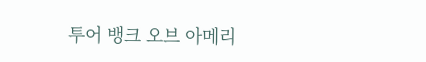투어 뱅크 오브 아메리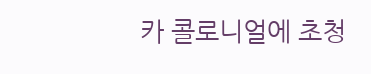카 콜로니얼에 초청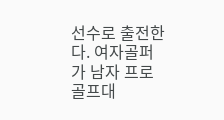선수로 출전한다. 여자골퍼가 남자 프로골프대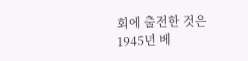회에 출전한 것은 1945년 베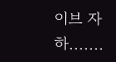이브 자하.......